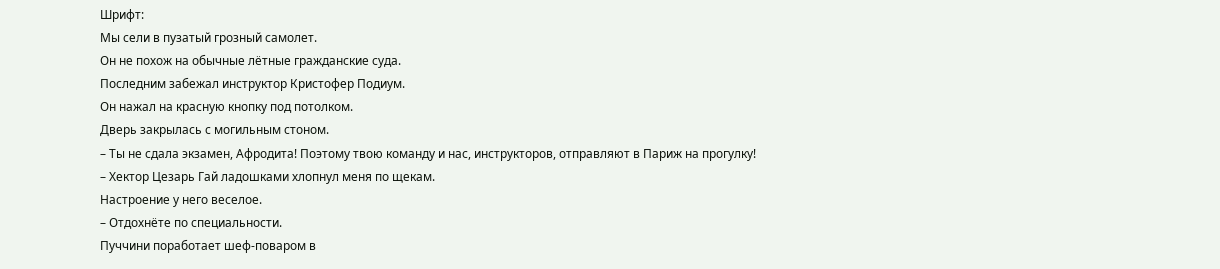Шрифт:
Мы сели в пузатый грозный самолет.
Он не похож на обычные лётные гражданские суда.
Последним забежал инструктор Кристофер Подиум.
Он нажал на красную кнопку под потолком.
Дверь закрылась с могильным стоном.
– Ты не сдала экзамен, Афродита! Поэтому твою команду и нас, инструкторов, отправляют в Париж на прогулку!
– Хектор Цезарь Гай ладошками хлопнул меня по щекам.
Настроение у него веселое.
– Отдохнёте по специальности.
Пуччини поработает шеф-поваром в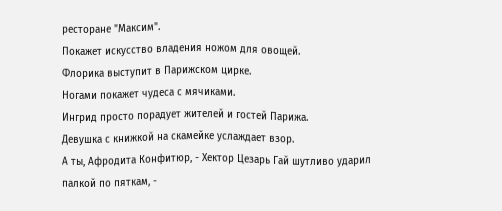ресторане "Максим".
Покажет искусство владения ножом для овощей.
Флорика выступит в Парижском цирке.
Ногами покажет чудеса с мячиками.
Ингрид просто порадует жителей и гостей Парижа.
Девушка с книжкой на скамейке услаждает взор.
А ты, Афродита Конфитюр, - Хектор Цезарь Гай шутливо ударил палкой по пяткам, -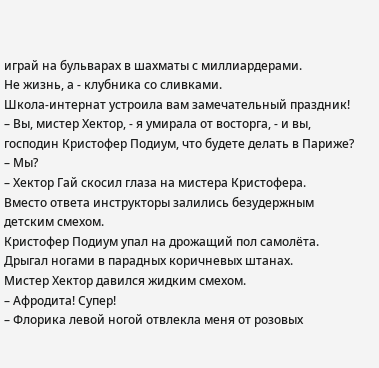играй на бульварах в шахматы с миллиардерами.
Не жизнь, а - клубника со сливками.
Школа-интернат устроила вам замечательный праздник!
– Вы, мистер Хектор, - я умирала от восторга, - и вы, господин Кристофер Подиум, что будете делать в Париже?
– Мы?
– Хектор Гай скосил глаза на мистера Кристофера.
Вместо ответа инструкторы залились безудержным детским смехом.
Кристофер Подиум упал на дрожащий пол самолёта.
Дрыгал ногами в парадных коричневых штанах.
Мистер Хектор давился жидким смехом.
– Афродита! Супер!
– Флорика левой ногой отвлекла меня от розовых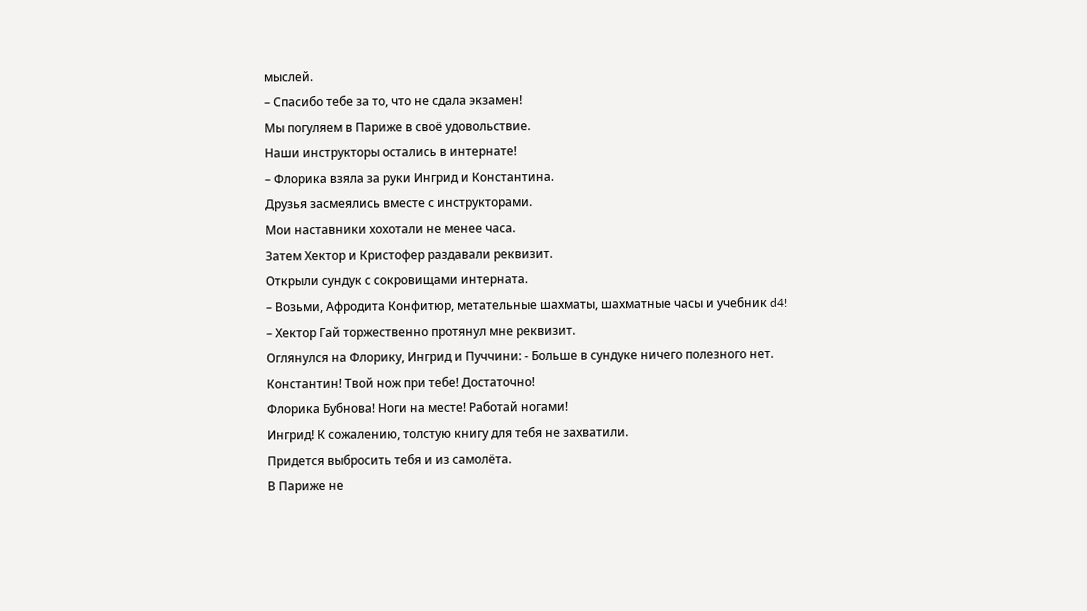мыслей.
– Спасибо тебе за то, что не сдала экзамен!
Мы погуляем в Париже в своё удовольствие.
Наши инструкторы остались в интернате!
– Флорика взяла за руки Ингрид и Константина.
Друзья засмеялись вместе с инструкторами.
Мои наставники хохотали не менее часа.
Затем Хектор и Кристофер раздавали реквизит.
Открыли сундук с сокровищами интерната.
– Возьми, Афродита Конфитюр, метательные шахматы, шахматные часы и учебник d4!
– Хектор Гай торжественно протянул мне реквизит.
Оглянулся на Флорику, Ингрид и Пуччини: - Больше в сундуке ничего полезного нет.
Константин! Твой нож при тебе! Достаточно!
Флорика Бубнова! Ноги на месте! Работай ногами!
Ингрид! К сожалению, толстую книгу для тебя не захватили.
Придется выбросить тебя и из самолёта.
В Париже не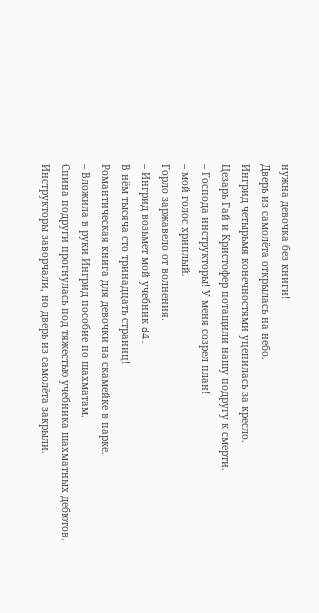нужна девочка без книги!
Дверь из самолёта открылась на небо.
Ингрид четырьмя конечностями уцепилась за кресло.
Цезарь Гай и Кристофер потащили нашу подругу к смерти.
– Господа инструкторы! У меня созрел план!
– мой голос хриплый.
Горло заржавело от волнения.
– Ингрид возьмет мой учебник d4.
В нём тысяча сто тринадцать страниц!
Романтическая книга для девочки на скамейке в парке.
– Вложила в руки Ингрид пособие по шахматам.
Спина подруги прогнулась под тяжестью учебника шахматных дебютов.
Инструкторы заворчали, но дверь из самолёта закрыли.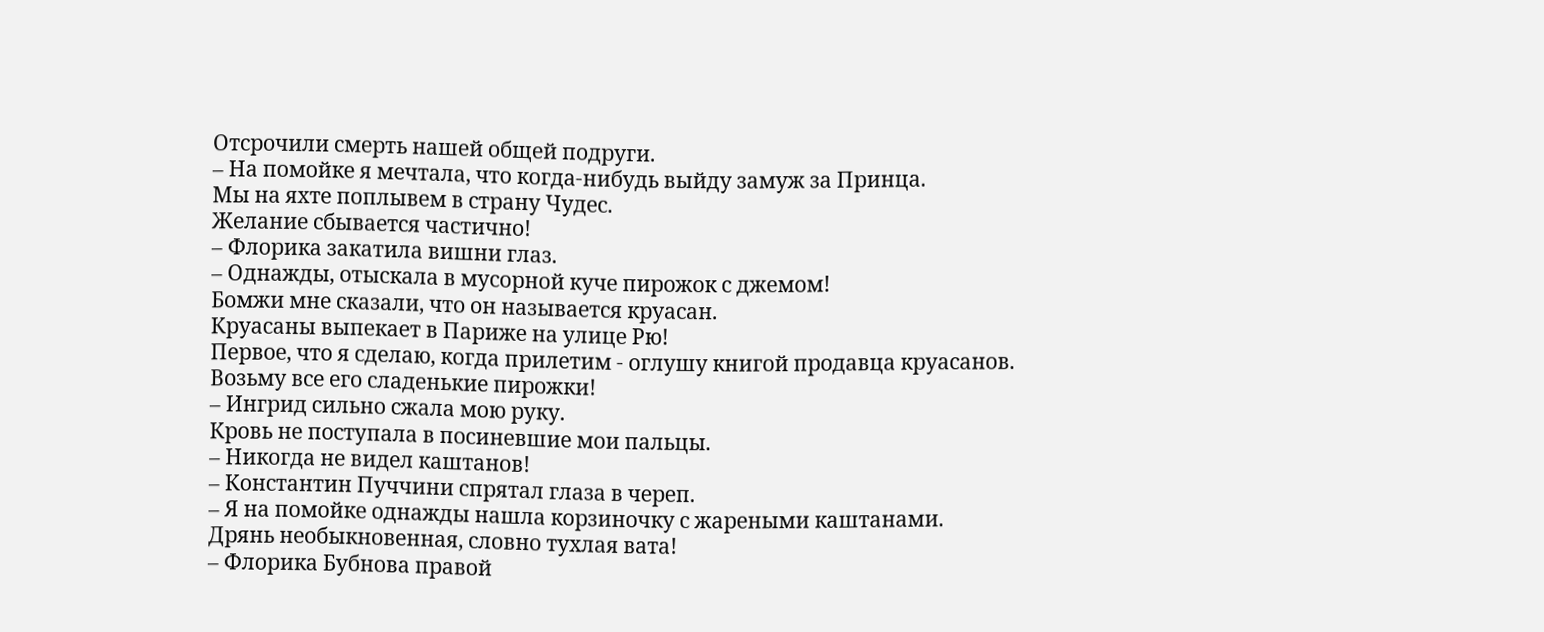Отсрочили смерть нашей общей подруги.
– На помойке я мечтала, что когда-нибудь выйду замуж за Принца.
Мы на яхте поплывем в страну Чудес.
Желание сбывается частично!
– Флорика закатила вишни глаз.
– Однажды, отыскала в мусорной куче пирожок с джемом!
Бомжи мне сказали, что он называется круасан.
Круасаны выпекает в Париже на улице Рю!
Первое, что я сделаю, когда прилетим - оглушу книгой продавца круасанов.
Возьму все его сладенькие пирожки!
– Ингрид сильно сжала мою руку.
Кровь не поступала в посиневшие мои пальцы.
– Никогда не видел каштанов!
– Константин Пуччини спрятал глаза в череп.
– Я на помойке однажды нашла корзиночку с жареными каштанами.
Дрянь необыкновенная, словно тухлая вата!
– Флорика Бубнова правой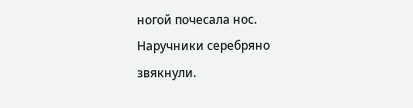ногой почесала нос.
Наручники серебряно звякнули.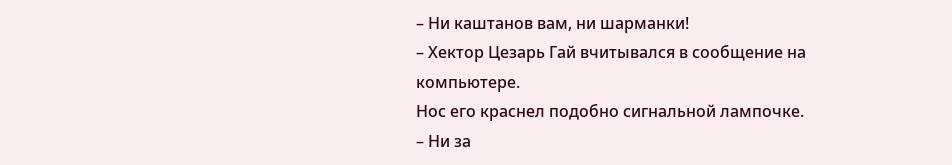– Ни каштанов вам, ни шарманки!
– Хектор Цезарь Гай вчитывался в сообщение на компьютере.
Нос его краснел подобно сигнальной лампочке.
– Ни за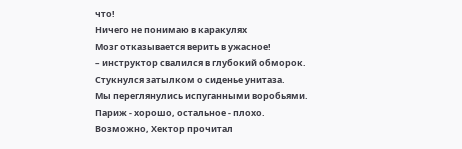что!
Ничего не понимаю в каракулях
Мозг отказывается верить в ужасное!
– инструктор свалился в глубокий обморок.
Стукнулся затылком о сиденье унитаза.
Мы переглянулись испуганными воробьями.
Париж - хорошо, остальное - плохо.
Возможно, Хектор прочитал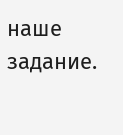наше задание.